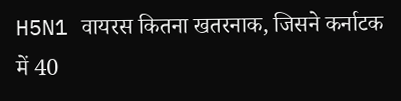H5N1 वायरस कितना खतरनाक, जिसने कर्नाटक में 40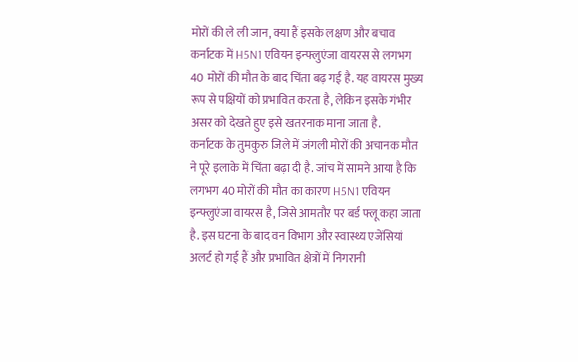मोरों की ले ली जान, क्या हैं इसके लक्षण और बचाव
कर्नाटक में H5N1 एवियन इन्फ्लुएंजा वायरस से लगभग 40 मोरों की मौत के बाद चिंता बढ़ गई है. यह वायरस मुख्य रूप से पक्षियों को प्रभावित करता है, लेकिन इसके गंभीर असर को देखते हुए इसे खतरनाक माना जाता है.
कर्नाटक के तुमकुरु जिले में जंगली मोरों की अचानक मौत ने पूरे इलाके में चिंता बढ़ा दी है. जांच में सामने आया है कि लगभग 40 मोरों की मौत का कारण H5N1 एवियन इन्फ्लुएंजा वायरस है, जिसे आमतौर पर बर्ड फ्लू कहा जाता है. इस घटना के बाद वन विभाग और स्वास्थ्य एजेंसियां अलर्ट हो गई हैं और प्रभावित क्षेत्रों में निगरानी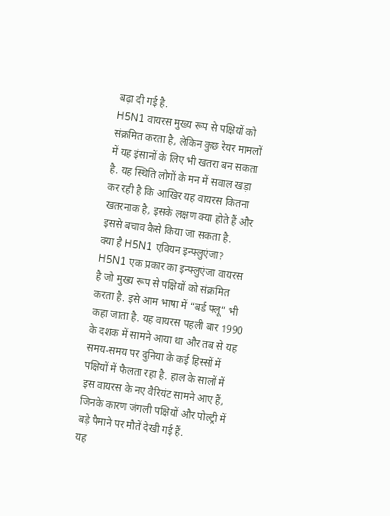बढ़ा दी गई है.
H5N1 वायरस मुख्य रूप से पक्षियों को संक्रमित करता है, लेकिन कुछ रेयर मामलों में यह इंसानों के लिए भी खतरा बन सकता है. यह स्थिति लोगों के मन में सवाल खड़ा कर रही है कि आखिर यह वायरस कितना खतरनाक है, इसके लक्षण क्या होते हैं और इससे बचाव कैसे किया जा सकता है.
क्या है H5N1 एवियन इन्फ्लुएंजा?
H5N1 एक प्रकार का इन्फ्लुएंजा वायरस है जो मुख्य रूप से पक्षियों को संक्रमित करता है. इसे आम भाषा में “बर्ड फ्लू” भी कहा जाता है. यह वायरस पहली बार 1990 के दशक में सामने आया था और तब से यह समय-समय पर दुनिया के कई हिस्सों में पक्षियों में फैलता रहा है. हाल के सालों में इस वायरस के नए वैरियंट सामने आए हैं, जिनके कारण जंगली पक्षियों और पोल्ट्री में बड़े पैमाने पर मौतें देखी गई हैं.
यह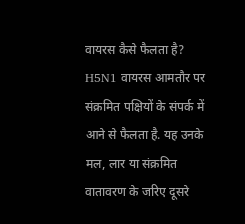वायरस कैसे फैलता है?
H5N1 वायरस आमतौर पर संक्रमित पक्षियों के संपर्क में आने से फैलता है. यह उनके मल, लार या संक्रमित वातावरण के जरिए दूसरे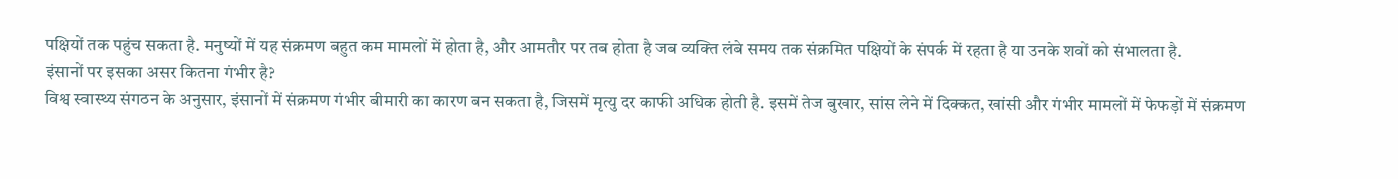पक्षियों तक पहुंच सकता है. मनुष्यों में यह संक्रमण बहुत कम मामलों में होता है, और आमतौर पर तब होता है जब व्यक्ति लंबे समय तक संक्रमित पक्षियों के संपर्क में रहता है या उनके शवों को संभालता है.
इंसानों पर इसका असर कितना गंभीर है?
विश्व स्वास्थ्य संगठन के अनुसार, इंसानों में संक्रमण गंभीर बीमारी का कारण बन सकता है, जिसमें मृत्यु दर काफी अधिक होती है. इसमें तेज बुखार, सांस लेने में दिक्कत, खांसी और गंभीर मामलों में फेफड़ों में संक्रमण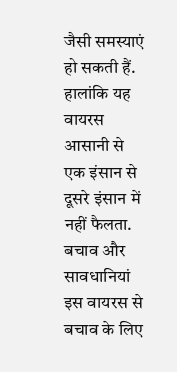जैसी समस्याएं हो सकती हैं. हालांकि यह वायरस आसानी से एक इंसान से दूसरे इंसान में नहीं फैलता.
बचाव और सावधानियां
इस वायरस से बचाव के लिए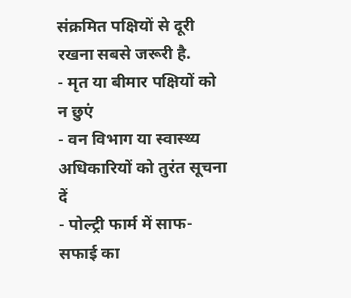संक्रमित पक्षियों से दूरी रखना सबसे जरूरी है.
- मृत या बीमार पक्षियों को न छुएं
- वन विभाग या स्वास्थ्य अधिकारियों को तुरंत सूचना दें
- पोल्ट्री फार्म में साफ-सफाई का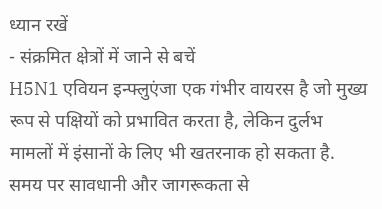ध्यान रखें
- संक्रमित क्षेत्रों में जाने से बचें
H5N1 एवियन इन्फ्लुएंजा एक गंभीर वायरस है जो मुख्य रूप से पक्षियों को प्रभावित करता है, लेकिन दुर्लभ मामलों में इंसानों के लिए भी खतरनाक हो सकता है. समय पर सावधानी और जागरूकता से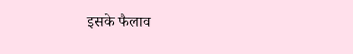इसके फैलाव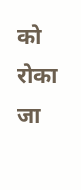को रोका जा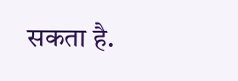सकता है.